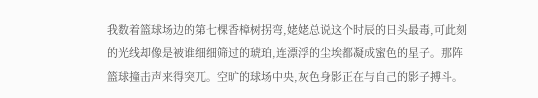我数着篮球场边的第七棵香樟树拐弯,姥姥总说这个时辰的日头最毒,可此刻的光线却像是被谁细细筛过的琥珀,连漂浮的尘埃都凝成蜜色的星子。那阵篮球撞击声来得突兀。空旷的球场中央,灰色身影正在与自己的影子搏斗。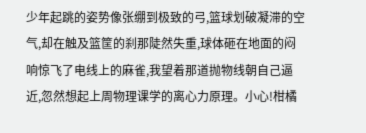少年起跳的姿势像张绷到极致的弓,篮球划破凝滞的空气,却在触及篮筐的刹那陡然失重,球体砸在地面的闷响惊飞了电线上的麻雀,我望着那道抛物线朝自己逼近,忽然想起上周物理课学的离心力原理。小心!柑橘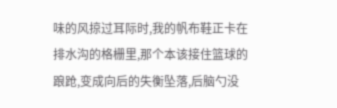味的风掠过耳际时,我的帆布鞋正卡在排水沟的格栅里,那个本该接住篮球的踉跄,变成向后的失衡坠落,后脑勺没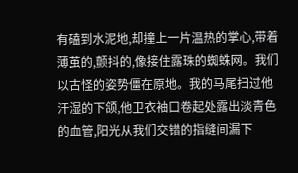有磕到水泥地,却撞上一片温热的掌心,带着薄茧的,颤抖的,像接住露珠的蜘蛛网。我们以古怪的姿势僵在原地。我的马尾扫过他汗湿的下颌,他卫衣袖口卷起处露出淡青色的血管,阳光从我们交错的指缝间漏下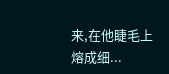来,在他睫毛上熔成细...